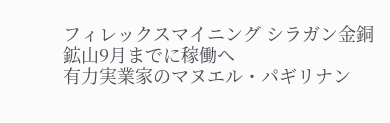フィレックスマイニング シラガン金銅鉱山9月までに稼働へ
有力実業家のマヌエル・パギリナン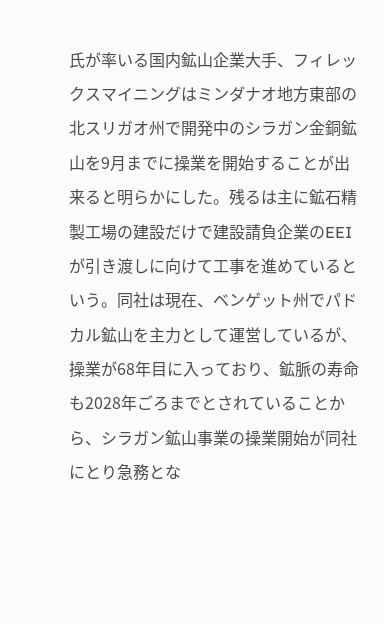氏が率いる国内鉱山企業大手、フィレックスマイニングはミンダナオ地方東部の北スリガオ州で開発中のシラガン金銅鉱山を9月までに操業を開始することが出来ると明らかにした。残るは主に鉱石精製工場の建設だけで建設請負企業のEEIが引き渡しに向けて工事を進めているという。同社は現在、ベンゲット州でパドカル鉱山を主力として運営しているが、操業が68年目に入っており、鉱脈の寿命も2028年ごろまでとされていることから、シラガン鉱山事業の操業開始が同社にとり急務とな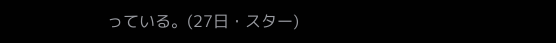っている。(27日・スター)